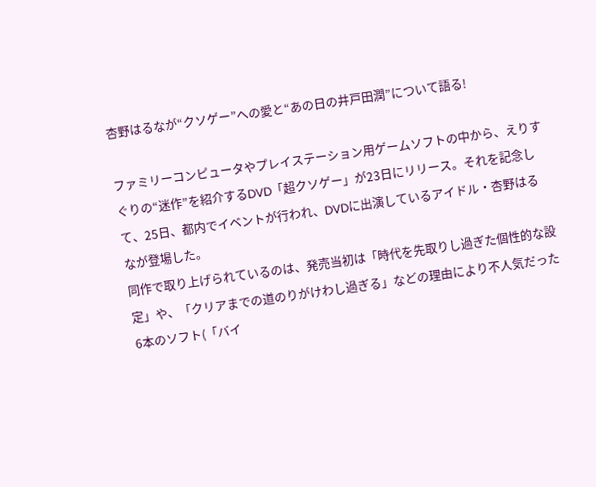杏野はるなが“クソゲー”への愛と“あの日の井戸田潤”について語る!

ファミリーコンピュータやプレイステーション用ゲームソフトの中から、えりすぐりの“迷作”を紹介するDVD「超クソゲー」が23日にリリース。それを記念して、25日、都内でイベントが行われ、DVDに出演しているアイドル・杏野はるなが登場した。
同作で取り上げられているのは、発売当初は「時代を先取りし過ぎた個性的な設定」や、「クリアまでの道のりがけわし過ぎる」などの理由により不人気だった6本のソフト(「バイ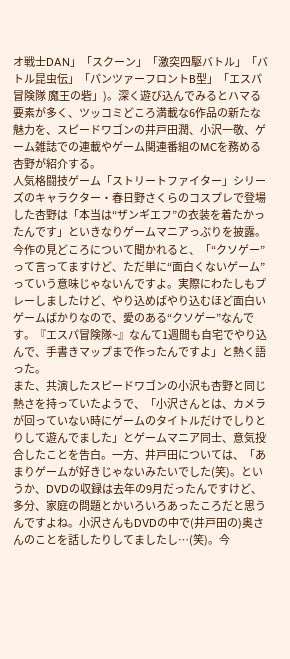オ戦士DAN」「スクーン」「激突四駆バトル」「バトル昆虫伝」「パンツァーフロントB型」「エスパ冒険隊 魔王の砦」)。深く遊び込んでみるとハマる要素が多く、ツッコミどころ満載な6作品の新たな魅力を、スピードワゴンの井戸田潤、小沢一敬、ゲーム雑誌での連載やゲーム関連番組のMCを務める杏野が紹介する。
人気格闘技ゲーム「ストリートファイター」シリーズのキャラクター・春日野さくらのコスプレで登場した杏野は「本当は“ザンギエフ”の衣装を着たかったんです」といきなりゲームマニアっぷりを披露。今作の見どころについて聞かれると、「“クソゲー”って言ってますけど、ただ単に“面白くないゲーム”っていう意味じゃないんですよ。実際にわたしもプレーしましたけど、やり込めばやり込むほど面白いゲームばかりなので、愛のある“クソゲー”なんです。『エスパ冒険隊~』なんて1週間も自宅でやり込んで、手書きマップまで作ったんですよ」と熱く語った。
また、共演したスピードワゴンの小沢も杏野と同じ熱さを持っていたようで、「小沢さんとは、カメラが回っていない時にゲームのタイトルだけでしりとりして遊んでました」とゲームマニア同士、意気投合したことを告白。一方、井戸田については、「あまりゲームが好きじゃないみたいでした(笑)。というか、DVDの収録は去年の9月だったんですけど、多分、家庭の問題とかいろいろあったころだと思うんですよね。小沢さんもDVDの中で(井戸田の)奥さんのことを話したりしてましたし…(笑)。今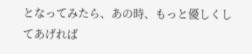となってみたら、あの時、もっと優しくしてあげれば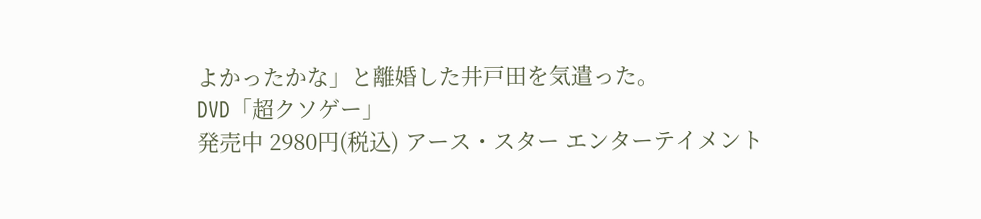よかったかな」と離婚した井戸田を気遣った。
DVD「超クソゲー」
発売中 2980円(税込) アース・スター エンターテイメント